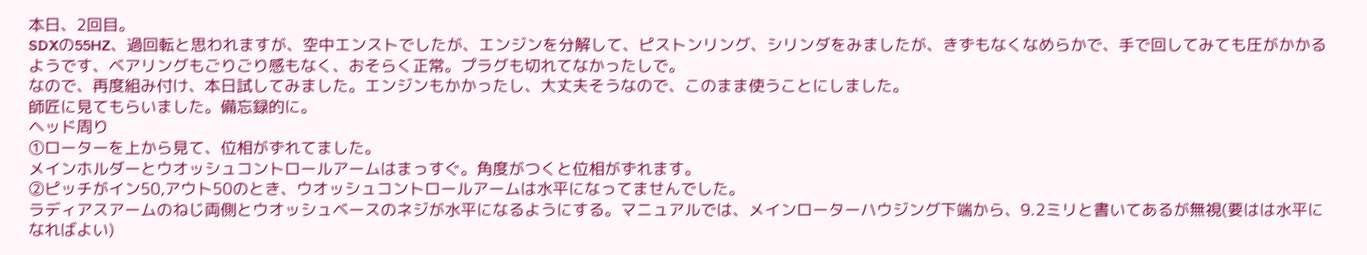本日、2回目。
SDXの55HZ、過回転と思われますが、空中エンストでしたが、エンジンを分解して、ピストンリング、シリンダをみましたが、きずもなくなめらかで、手で回してみても圧がかかるようです、ベアリングもごりごり感もなく、おそらく正常。プラグも切れてなかったしで。
なので、再度組み付け、本日試してみました。エンジンもかかったし、大丈夫そうなので、このまま使うことにしました。
師匠に見てもらいました。備忘録的に。
ヘッド周り
①ローターを上から見て、位相がずれてました。
メインホルダーとウオッシュコントロールアームはまっすぐ。角度がつくと位相がずれます。
②ピッチがイン50,アウト50のとき、ウオッシュコントロールアームは水平になってませんでした。
ラディアスアームのねじ両側とウオッシュベースのネジが水平になるようにする。マニュアルでは、メインローターハウジング下端から、9.2ミリと書いてあるが無視(要はは水平になればよい)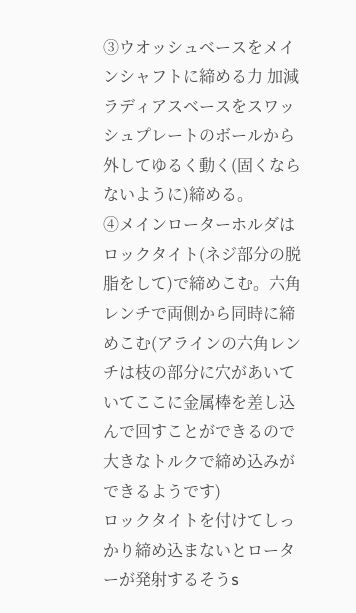③ウオッシュベースをメインシャフトに締める力 加減
ラディアスベースをスワッシュプレートのボールから外してゆるく動く(固くならないように)締める。
④メインローターホルダはロックタイト(ネジ部分の脱脂をして)で締めこむ。六角レンチで両側から同時に締めこむ(アラインの六角レンチは枝の部分に穴があいていてここに金属棒を差し込んで回すことができるので大きなトルクで締め込みができるようです)
ロックタイトを付けてしっかり締め込まないとローターが発射するそうs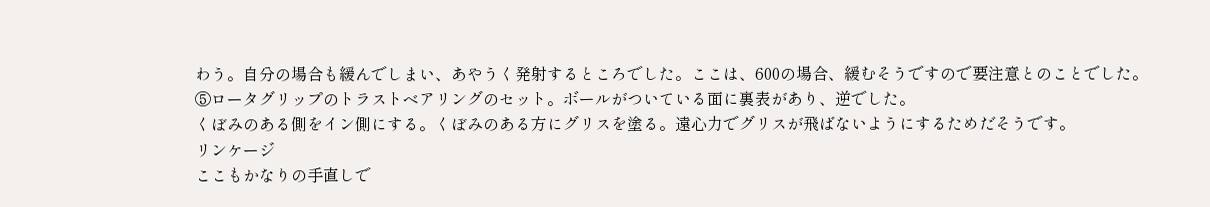わう。自分の場合も緩んでしまい、あやうく発射するところでした。ここは、600の場合、緩むそうですので要注意とのことでした。
⑤ロータグリップのトラストベアリングのセット。ボールがついている面に裏表があり、逆でした。
くぼみのある側をイン側にする。くぼみのある方にグリスを塗る。遠心力でグリスが飛ばないようにするためだそうです。
リンケージ
ここもかなりの手直しで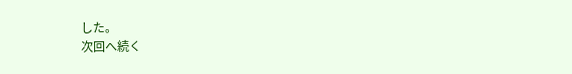した。
次回へ続く